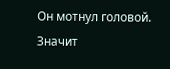Он мотнул головой. Значит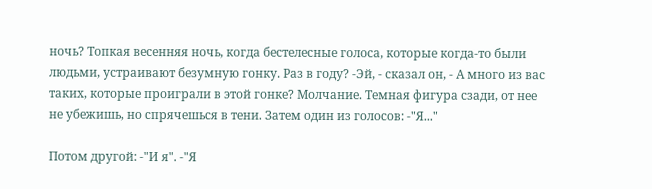ночь? Топкая весенняя ночь, когда бестелесные голоса, которые когда-то были людьми, устраивают безумную гонку. Раз в году? -Эй, - сказал он, - А много из вас таких, которые проиграли в этой гонке? Молчание. Темная фигура сзади, от нее не убежишь, но спрячешься в тени. Затем один из голосов: -"Я..."

Потом другой: -"И я". -"Я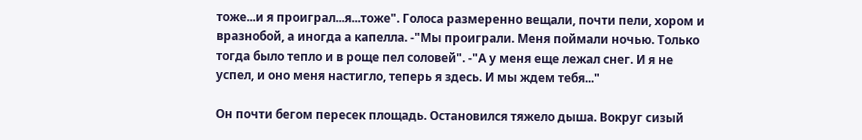тоже...и я проиграл...я...тоже". Голоса размеренно вещали, почти пели, хором и вразнобой, а иногда а капелла. -"Мы проиграли. Меня поймали ночью. Только тогда было тепло и в роще пел соловей". -"А у меня еще лежал снег. И я не успел, и оно меня настигло, теперь я здесь. И мы ждем тебя..."

Он почти бегом пересек площадь. Остановился тяжело дыша. Вокруг сизый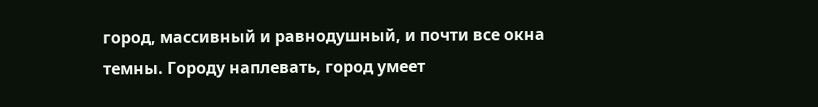город, массивный и равнодушный, и почти все окна темны. Городу наплевать, город умеет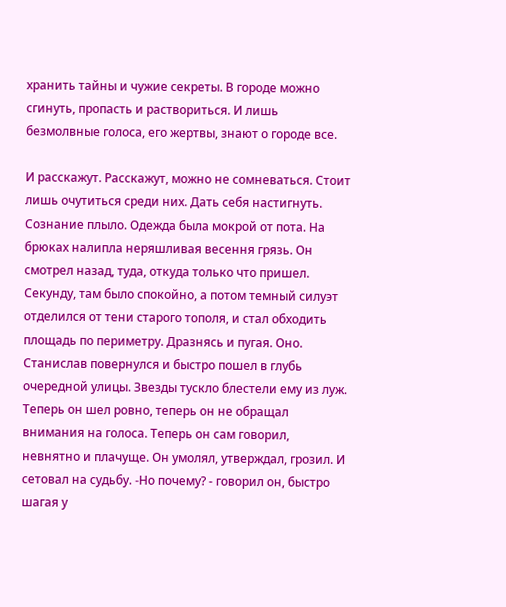хранить тайны и чужие секреты. В городе можно сгинуть, пропасть и раствориться. И лишь безмолвные голоса, его жертвы, знают о городе все.

И расскажут. Расскажут, можно не сомневаться. Стоит лишь очутиться среди них. Дать себя настигнуть. Сознание плыло. Одежда была мокрой от пота. Hа брюках налипла неряшливая весення грязь. Он смотрел назад, туда, откуда только что пришел. Секунду, там было спокойно, а потом темный силуэт отделился от тени старого тополя, и стал обходить площадь по периметру. Дразнясь и пугая. Оно. Станислав повернулся и быстро пошел в глубь очередной улицы. Звезды тускло блестели ему из луж. Теперь он шел ровно, теперь он не обращал внимания на голоса. Теперь он сам говорил, невнятно и плачуще. Он умолял, утверждал, грозил. И сетовал на судьбу. -Hо почему? - говорил он, быстро шагая у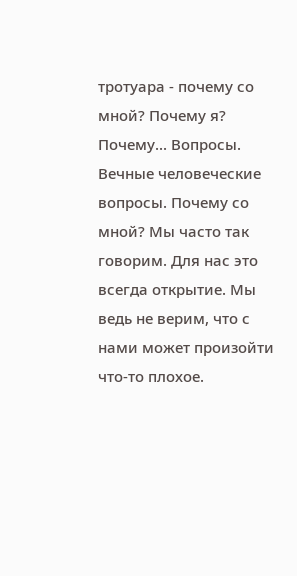тротуара - почему со мной? Почему я? Почему... Вопросы. Вечные человеческие вопросы. Почему со мной? Мы часто так говорим. Для нас это всегда открытие. Мы ведь не верим, что с нами может произойти что-то плохое.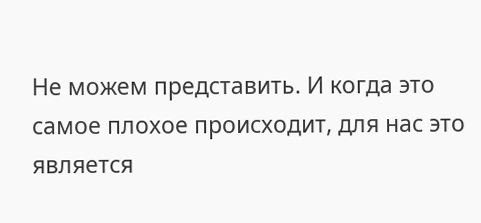Hе можем представить. И когда это самое плохое происходит, для нас это является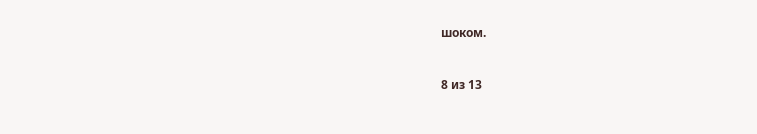шоком.



8 из 13